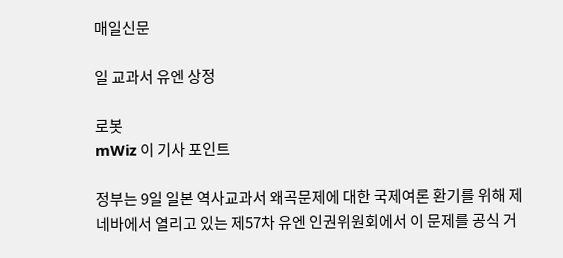매일신문

일 교과서 유엔 상정

로봇
mWiz 이 기사 포인트

정부는 9일 일본 역사교과서 왜곡문제에 대한 국제여론 환기를 위해 제네바에서 열리고 있는 제57차 유엔 인권위원회에서 이 문제를 공식 거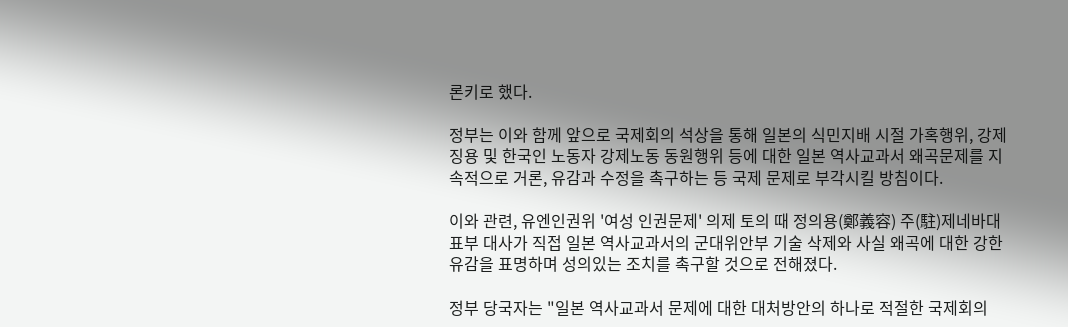론키로 했다.

정부는 이와 함께 앞으로 국제회의 석상을 통해 일본의 식민지배 시절 가혹행위, 강제징용 및 한국인 노동자 강제노동 동원행위 등에 대한 일본 역사교과서 왜곡문제를 지속적으로 거론, 유감과 수정을 촉구하는 등 국제 문제로 부각시킬 방침이다.

이와 관련, 유엔인권위 '여성 인권문제' 의제 토의 때 정의용(鄭義容) 주(駐)제네바대표부 대사가 직접 일본 역사교과서의 군대위안부 기술 삭제와 사실 왜곡에 대한 강한 유감을 표명하며 성의있는 조치를 촉구할 것으로 전해졌다.

정부 당국자는 "일본 역사교과서 문제에 대한 대처방안의 하나로 적절한 국제회의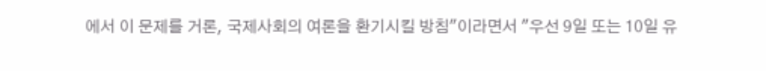에서 이 문제를 거론, 국제사회의 여론을 환기시킬 방침"이라면서 "우선 9일 또는 10일 유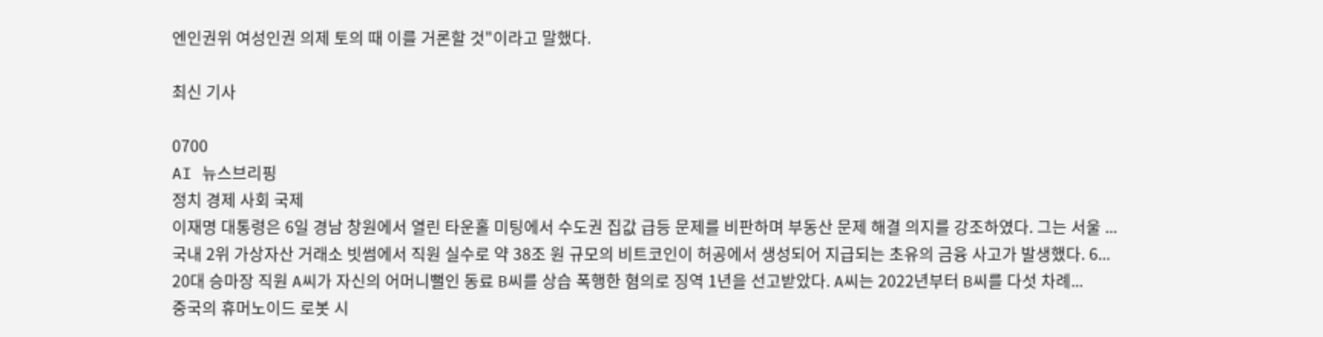엔인권위 여성인권 의제 토의 때 이를 거론할 것"이라고 말했다.

최신 기사

0700
AI 뉴스브리핑
정치 경제 사회 국제
이재명 대통령은 6일 경남 창원에서 열린 타운홀 미팅에서 수도권 집값 급등 문제를 비판하며 부동산 문제 해결 의지를 강조하였다. 그는 서울 ...
국내 2위 가상자산 거래소 빗썸에서 직원 실수로 약 38조 원 규모의 비트코인이 허공에서 생성되어 지급되는 초유의 금융 사고가 발생했다. 6...
20대 승마장 직원 A씨가 자신의 어머니뻘인 동료 B씨를 상습 폭행한 혐의로 징역 1년을 선고받았다. A씨는 2022년부터 B씨를 다섯 차례...
중국의 휴머노이드 로봇 시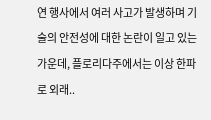연 행사에서 여러 사고가 발생하며 기술의 안전성에 대한 논란이 일고 있는 가운데, 플로리다주에서는 이상 한파로 외래..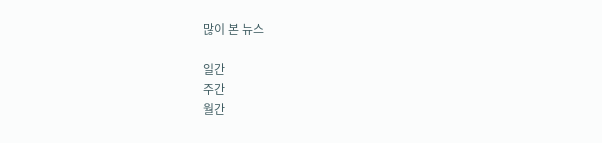많이 본 뉴스

일간
주간
월간